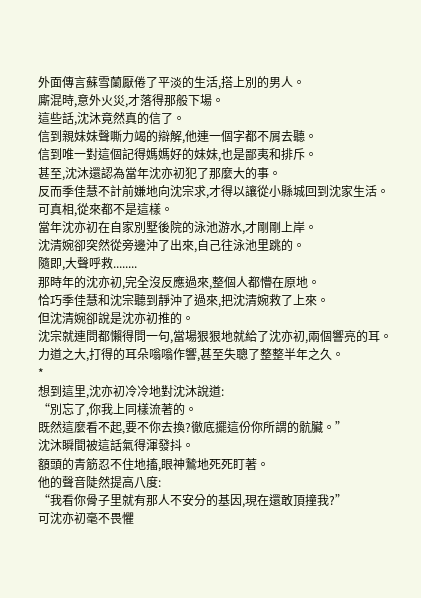外面傳言蘇雪蘭厭倦了平淡的生活,搭上別的男人。
廝混時,意外火災,才落得那般下場。
這些話,沈沐竟然真的信了。
信到親妹妹聲嘶力竭的辯解,他連一個字都不屑去聽。
信到唯一對這個記得媽媽好的妹妹,也是鄙夷和排斥。
甚至,沈沐還認為當年沈亦初犯了那麼大的事。
反而季佳慧不計前嫌地向沈宗求,才得以讓從小縣城回到沈家生活。
可真相,從來都不是這樣。
當年沈亦初在自家別墅後院的泳池游水,才剛剛上岸。
沈清婉卻突然從旁邊沖了出來,自己往泳池里跳的。
隨即,大聲呼救........
那時年的沈亦初,完全沒反應過來,整個人都懵在原地。
恰巧季佳慧和沈宗聽到靜沖了過來,把沈清婉救了上來。
但沈清婉卻說是沈亦初推的。
沈宗就連問都懶得問一句,當場狠狠地就給了沈亦初,兩個響亮的耳。
力道之大,打得的耳朵嗡嗡作響,甚至失聰了整整半年之久。
*
想到這里,沈亦初冷冷地對沈沐說道:
“別忘了,你我上同樣流著的。
既然這麼看不起,要不你去換?徹底擺這份你所謂的骯臟。”
沈沐瞬間被這話氣得渾發抖。
額頭的青筋忍不住地搐,眼神鷙地死死盯著。
他的聲音陡然提高八度:
“我看你骨子里就有那人不安分的基因,現在還敢頂撞我?”
可沈亦初毫不畏懼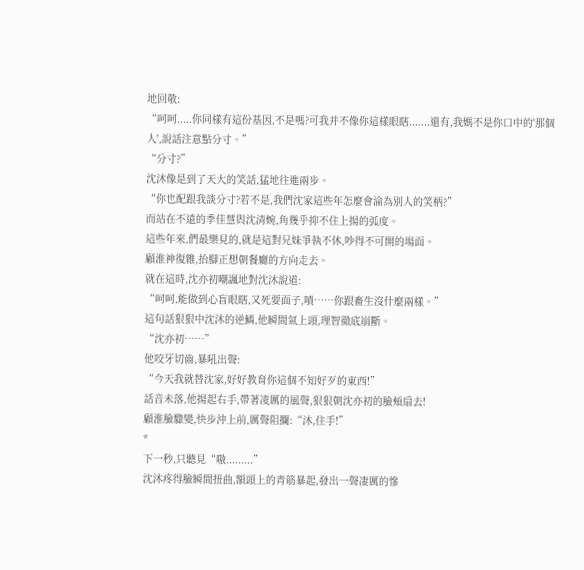地回敬:
“呵呵.....你同樣有這份基因,不是嗎?可我并不像你這樣眼瞎.......還有,我媽不是你口中的'那個人',說話注意點分寸。”
“分寸?”
沈沐像是到了天大的笑話,猛地往進兩步。
“你也配跟我談分寸?若不是,我們沈家這些年怎麼會淪為別人的笑柄?”
而站在不遠的季佳慧與沈清婉,角幾乎抑不住上揚的弧度。
這些年來,們最樂見的,就是這對兄妹爭執不休,吵得不可開的場面。
顧淮神復雜,抬腳正想朝餐廳的方向走去。
就在這時,沈亦初嘲諷地對沈沐說道:
“呵呵,能做到心盲眼瞎,又死要面子,嘖……你跟畜生沒什麼兩樣。”
這句話狠狠中沈沐的逆鱗,他瞬間氣上頭,理智徹底崩斷。
“沈亦初……”
他咬牙切齒,暴吼出聲:
“今天我就替沈家,好好教育你這個不知好歹的東西!”
話音未落,他揚起右手,帶著凌厲的風聲,狠狠朝沈亦初的臉頰扇去!
顧淮臉驟變,快步沖上前,厲聲阻攔:“沐,住手!”
*
下一秒,只聽見“嗷.........”
沈沐疼得臉瞬間扭曲,額頭上的青筋暴起,發出一聲凄厲的慘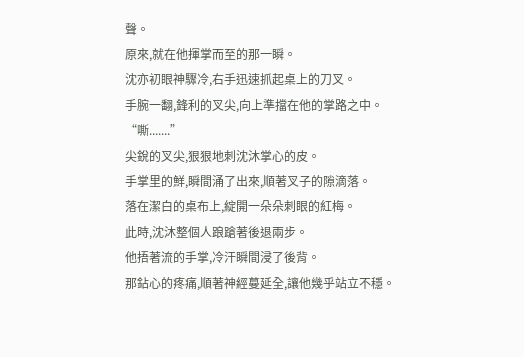聲。
原來,就在他揮掌而至的那一瞬。
沈亦初眼神驟冷,右手迅速抓起桌上的刀叉。
手腕一翻,鋒利的叉尖,向上準擋在他的掌路之中。
“嘶.......”
尖銳的叉尖,狠狠地刺沈沐掌心的皮。
手掌里的鮮,瞬間涌了出來,順著叉子的隙滴落。
落在潔白的桌布上,綻開一朵朵刺眼的紅梅。
此時,沈沐整個人踉蹌著後退兩步。
他捂著流的手掌,冷汗瞬間浸了後背。
那鉆心的疼痛,順著神經蔓延全,讓他幾乎站立不穩。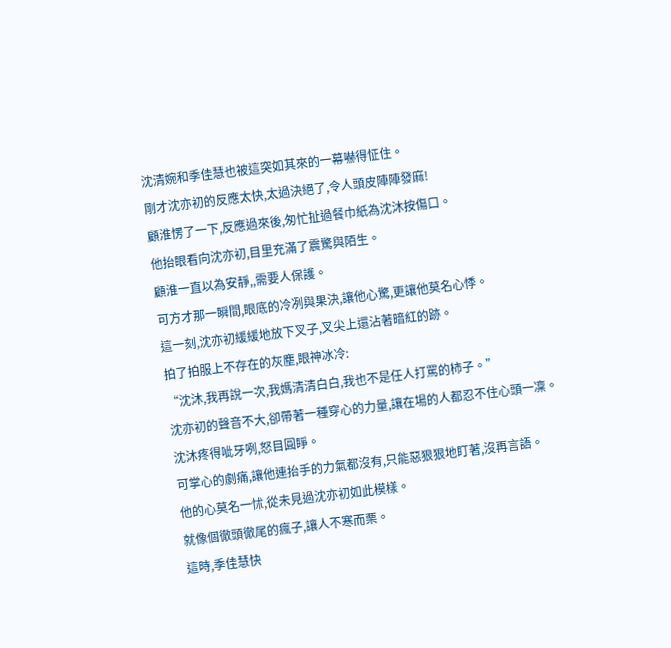沈清婉和季佳慧也被這突如其來的一幕嚇得怔住。
剛才沈亦初的反應太快,太過決絕了,令人頭皮陣陣發麻!
顧淮愣了一下,反應過來後,匆忙扯過餐巾紙為沈沐按傷口。
他抬眼看向沈亦初,目里充滿了震驚與陌生。
顧淮一直以為安靜,,需要人保護。
可方才那一瞬間,眼底的冷冽與果決,讓他心驚,更讓他莫名心悸。
這一刻,沈亦初緩緩地放下叉子,叉尖上還沾著暗紅的跡。
拍了拍服上不存在的灰塵,眼神冰冷:
“沈沐,我再說一次,我媽清清白白,我也不是任人打罵的柿子。”
沈亦初的聲音不大,卻帶著一種穿心的力量,讓在場的人都忍不住心頭一凜。
沈沐疼得呲牙咧,怒目圓睜。
可掌心的劇痛,讓他連抬手的力氣都沒有,只能惡狠狠地盯著,沒再言語。
他的心莫名一怵,從未見過沈亦初如此模樣。
就像個徹頭徹尾的瘋子,讓人不寒而栗。
這時,季佳慧快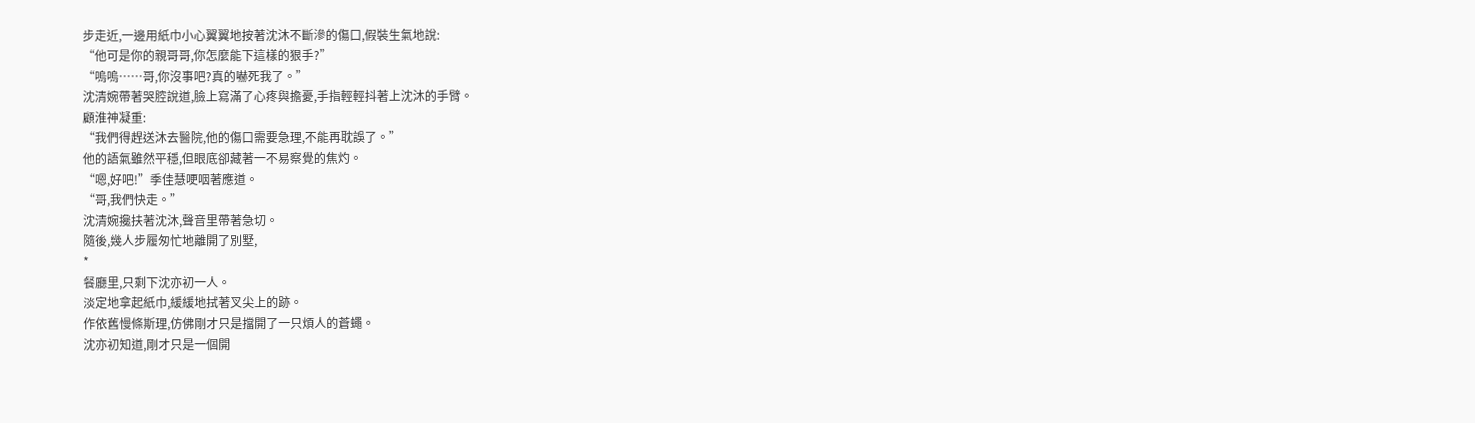步走近,一邊用紙巾小心翼翼地按著沈沐不斷滲的傷口,假裝生氣地說:
“他可是你的親哥哥,你怎麼能下這樣的狠手?”
“嗚嗚……哥,你沒事吧?真的嚇死我了。”
沈清婉帶著哭腔說道,臉上寫滿了心疼與擔憂,手指輕輕抖著上沈沐的手臂。
顧淮神凝重:
“我們得趕送沐去醫院,他的傷口需要急理,不能再耽誤了。”
他的語氣雖然平穩,但眼底卻藏著一不易察覺的焦灼。
“嗯,好吧!”季佳慧哽咽著應道。
“哥,我們快走。”
沈清婉攙扶著沈沐,聲音里帶著急切。
隨後,幾人步履匆忙地離開了別墅,
*
餐廳里,只剩下沈亦初一人。
淡定地拿起紙巾,緩緩地拭著叉尖上的跡。
作依舊慢條斯理,仿佛剛才只是擋開了一只煩人的蒼蠅。
沈亦初知道,剛才只是一個開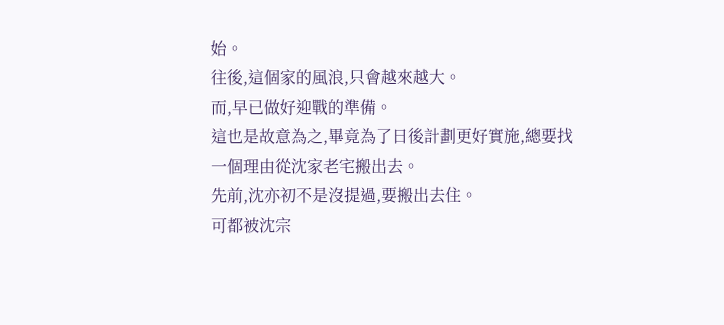始。
往後,這個家的風浪,只會越來越大。
而,早已做好迎戰的準備。
這也是故意為之,畢竟為了日後計劃更好實施,總要找一個理由從沈家老宅搬出去。
先前,沈亦初不是沒提過,要搬出去住。
可都被沈宗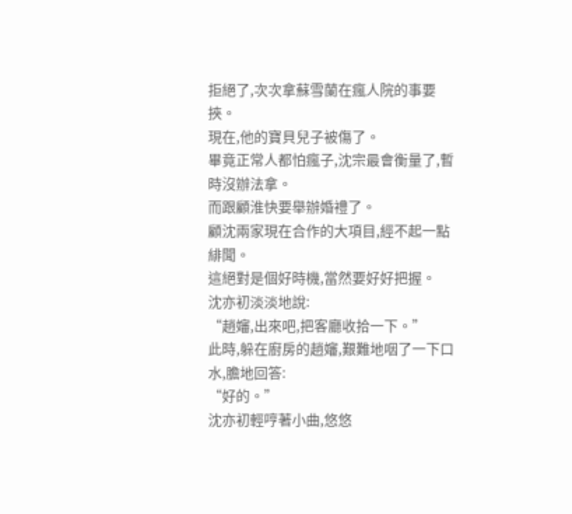拒絕了,次次拿蘇雪蘭在瘋人院的事要挾。
現在,他的寶貝兒子被傷了。
畢竟正常人都怕瘋子,沈宗最會衡量了,暫時沒辦法拿。
而跟顧淮快要舉辦婚禮了。
顧沈兩家現在合作的大項目,經不起一點緋聞。
這絕對是個好時機,當然要好好把握。
沈亦初淡淡地說:
“趙嬸,出來吧,把客廳收拾一下。”
此時,躲在廚房的趙嬸,艱難地咽了一下口水,膽地回答:
“好的。”
沈亦初輕哼著小曲,悠悠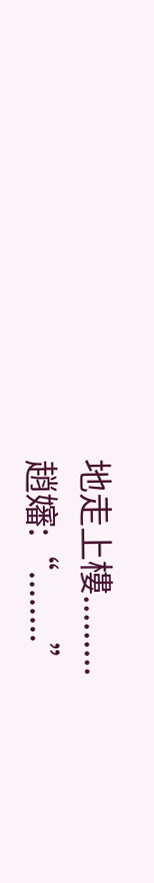地走上樓.........
趙嬸:“........”